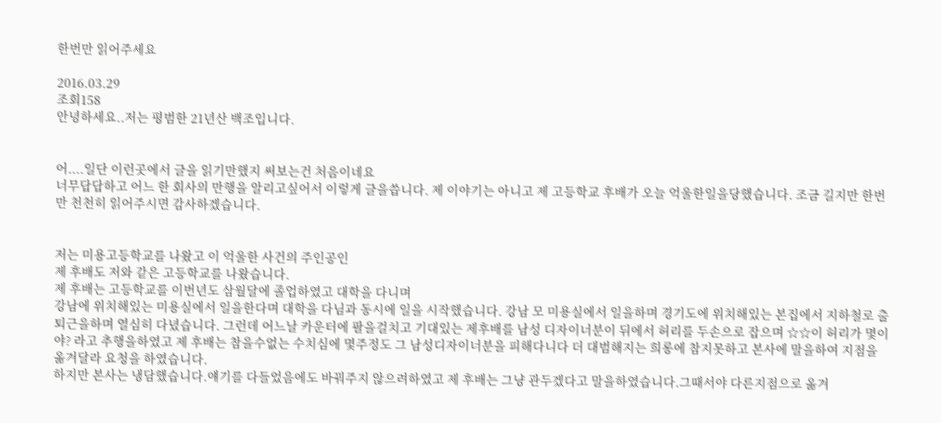한번만 읽어주세요

2016.03.29
조회158
안녕하세요..저는 평범한 21년산 백조입니다.


어....일단 이런곳에서 글을 읽기만했지 써보는건 처음이네요
너무답답하고 어느 한 회사의 만행을 알리고싶어서 이렇게 글을씁니다. 제 이야기는 아니고 제 고등학교 후배가 오늘 억울한일을당했습니다. 조금 길지만 한번만 천천히 읽어주시면 감사하겠습니다.


저는 미용고등학교를 나왔고 이 억울한 사건의 주인공인
제 후배도 저와 같은 고등학교를 나왔습니다.
제 후배는 고등학교를 이번년도 삼월달에 졸업하였고 대학을 다니며
강남에 위치해있는 미용실에서 일을한다며 대학을 다님과 동시에 일을 시작했습니다. 강남 모 미용실에서 일을하며 경기도에 위치해있는 본집에서 지하철로 출퇴근을하며 열심히 다녔습니다. 그런데 어느날 카운터에 팔을걸치고 기대있는 제후배를 남성 디자이너분이 뒤에서 허리를 두손으로 잡으며 ☆☆이 허리가 몇이야? 라고 추행을하였고 제 후배는 참을수없는 수치심에 몇주정도 그 남성디자이너분을 피해다니다 더 대범해지는 희롱에 참지못하고 본사에 말을하여 지점을 옮겨달라 요청을 하였습니다.
하지만 본사는 냉담했습니다.얘기를 다들었음에도 바꿔주지 않으려하였고 제 후배는 그냥 관두겠다고 말을하였습니다.그때서야 다른지점으로 옮겨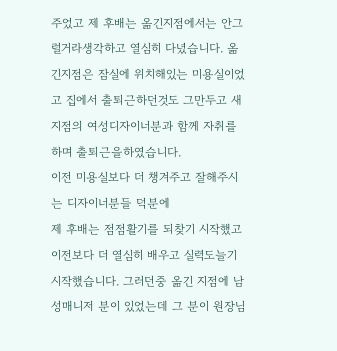주었고 제 후배는 옮긴지점에서는 안그럴거라생각하고 열심히 다녔습니다. 옮긴지점은 잠실에 위치해있는 미용실이었고 집에서 출퇴근하던것도 그만두고 새지점의 여성디자이너분과 함께 자취를하며 출퇴근을하였습니다.
이전 미용실보다 더 챙겨주고 잘해주시는 디자이너분들 덕분에
제 후배는 점점활기를 되찾기 시작했고 이전보다 더 열심히 배우고 실력도늘기시작했습니다. 그러던중 옮긴 지점에 남성매니저 분이 있었는데 그 분이 원장님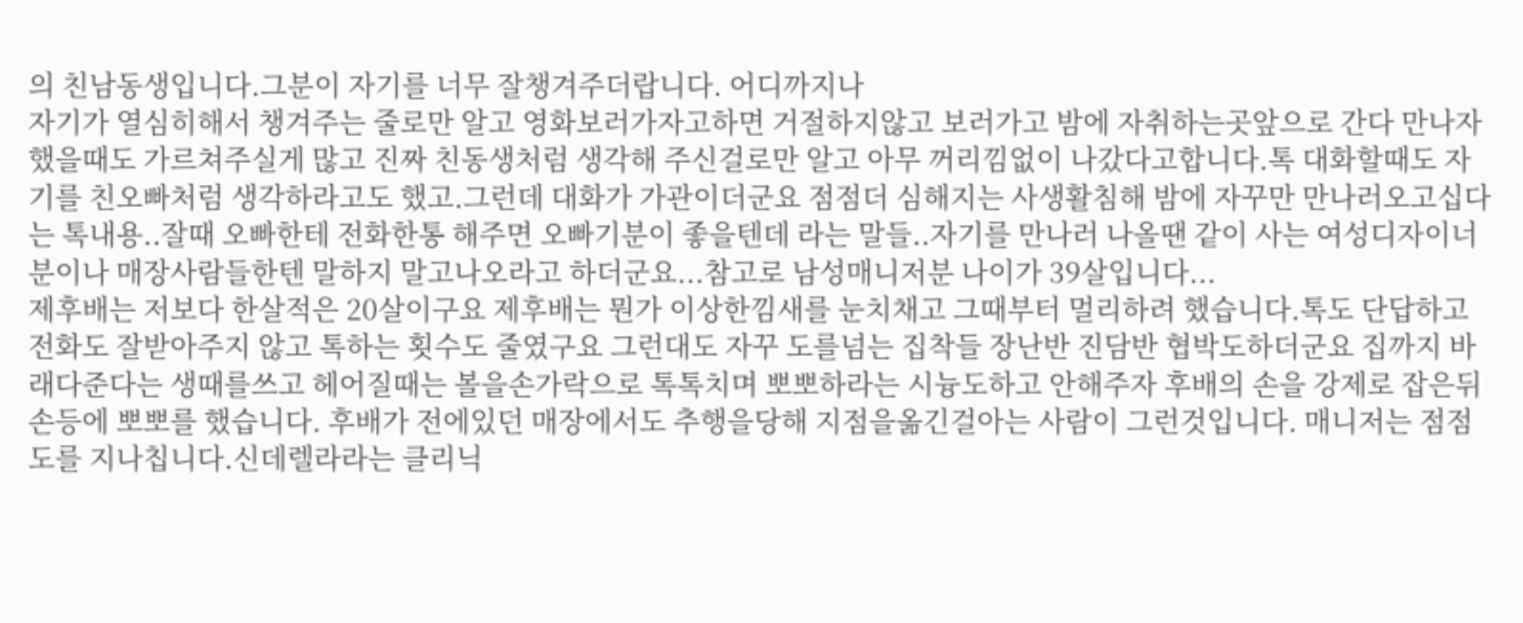의 친남동생입니다.그분이 자기를 너무 잘챙겨주더랍니다. 어디까지나
자기가 열심히해서 챙겨주는 줄로만 알고 영화보러가자고하면 거절하지않고 보러가고 밤에 자취하는곳앞으로 간다 만나자 했을때도 가르쳐주실게 많고 진짜 친동생처럼 생각해 주신걸로만 알고 아무 꺼리낌없이 나갔다고합니다.톡 대화할때도 자기를 친오빠처럼 생각하라고도 했고.그런데 대화가 가관이더군요 점점더 심해지는 사생활침해 밤에 자꾸만 만나러오고십다는 톡내용..잘때 오빠한테 전화한통 해주면 오빠기분이 좋을텐데 라는 말들..자기를 만나러 나올땐 같이 사는 여성디자이너분이나 매장사람들한텐 말하지 말고나오라고 하더군요...참고로 남성매니저분 나이가 39살입니다...
제후배는 저보다 한살적은 20살이구요 제후배는 뭔가 이상한낌새를 눈치채고 그때부터 멀리하려 했습니다.톡도 단답하고 전화도 잘받아주지 않고 톡하는 횟수도 줄였구요 그런대도 자꾸 도를넘는 집착들 장난반 진담반 협박도하더군요 집까지 바래다준다는 생때를쓰고 헤어질때는 볼을손가락으로 톡톡치며 뽀뽀하라는 시늉도하고 안해주자 후배의 손을 강제로 잡은뒤 손등에 뽀뽀를 했습니다. 후배가 전에있던 매장에서도 추행을당해 지점을옮긴걸아는 사람이 그런것입니다. 매니저는 점점도를 지나칩니다.신데렐라라는 클리닉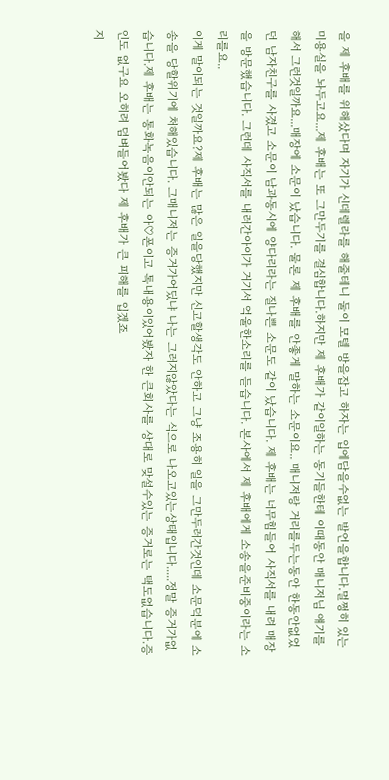을 제 후배를 위해샀다며 자기가 신데렐라를 해줄테니 둘이 모텔 방을잡고 하자는 입에담을수없는 발언을합니다.멀쩡히 있는 미용실을 놔두고요...제 후배는 또 그만두기를 결심합니다.하지만 제 후배가 같이일하는 동기들한테 이때동안 매니저님 얘기를해서 그런것일까요...매장에 소문이 났습니다. 물론 제 후배를 안좋게 말하는 소문이요.. 매니저랑 거리를두는동안 한동안없었던 남자친구를 사겼고 소문이 남과동시에 양다리라는 질나쁜 소문도 같이 났습니다. 제 후배는 너무힘들어 사직서를 내려 매장을 방문했습니다. 그런데 사직서를 내러간아이가 거기서 억울한소리를 듣습니다. 본사에서 제 후배에게 소송을준비중이라는 소리를요..
이게 말이되는 것일까요?제 후배는 많은 일을당했지만 신고할생각도 안하고 그냥 조용히 일을 그만두러간것인데 소문덕분에 소송을 당할위기에 처해있습니다. 그매니저는 증거가어딨냐 나는 그러지않았다는 식으로 나오고있는상태입니다.....정말 증거가없습니다.제 후배는 통화녹음이안되는 아♡폰이고 톡내용이있어봤자 한 큰회사를 상대로 맞설수있는 증거로는 택도없습니다.증인도 없구요 오히려 덤벼들어봤다 제 후배가 큰 피해를 입겠죠
지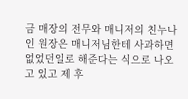금 매장의 전무와 매니저의 친누나인 원장은 매니저님한테 사과하면 없었던일로 해준다는 식으로 나오고 있고 제 후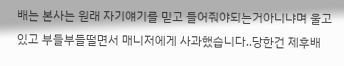배는 본사는 원래 자기얘기를 믿고 들어줘야되는거아니냐며 울고있고 부들부들떨면서 매니저에게 사과했습니다..당한건 제후배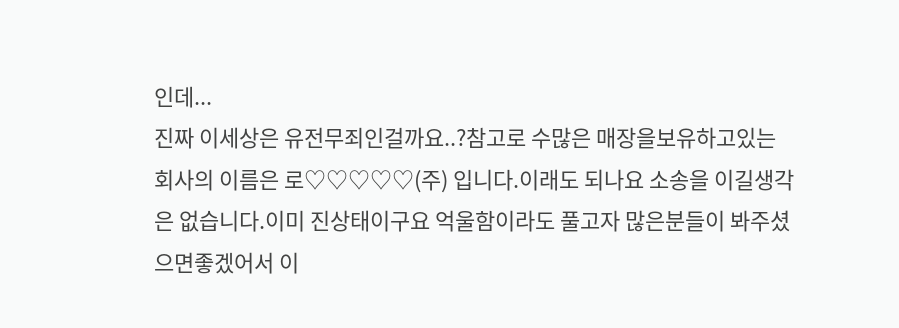인데...
진짜 이세상은 유전무죄인걸까요..?참고로 수많은 매장을보유하고있는 회사의 이름은 로♡♡♡♡♡(주) 입니다.이래도 되나요 소송을 이길생각은 없습니다.이미 진상태이구요 억울함이라도 풀고자 많은분들이 봐주셨으면좋겠어서 이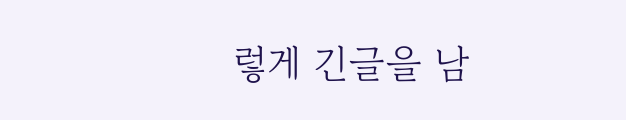렇게 긴글을 남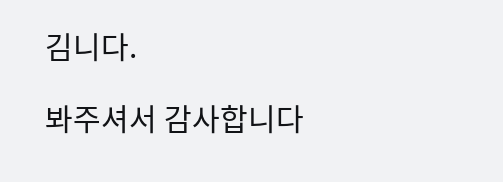김니다.

봐주셔서 감사합니다